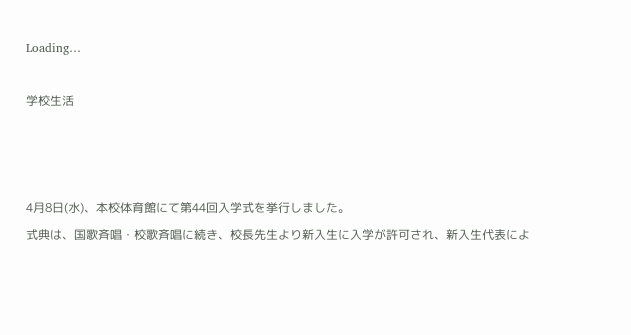Loading…

学校生活



4月8日(水)、本校体育館にて第44回入学式を挙行しました。
式典は、国歌斉唱・校歌斉唱に続き、校長先生より新入生に入学が許可され、新入生代表によ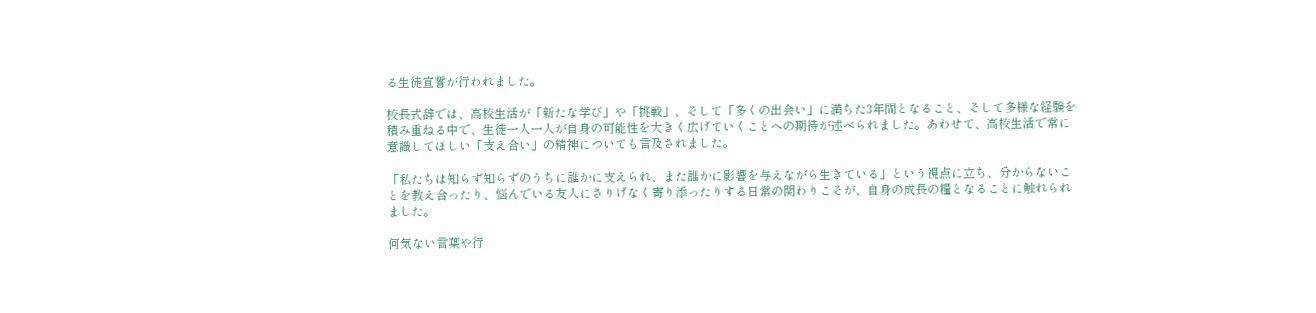る生徒宣誓が行われました。

校長式辞では、高校生活が「新たな学び」や「挑戦」、そして「多くの出会い」に満ちた3年間となること、そして多様な経験を積み重ねる中で、生徒一人一人が自身の可能性を大きく広げていくことへの期待が述べられました。あわせて、高校生活で常に意識してほしい「支え合い」の精神についても言及されました。

「私たちは知らず知らずのうちに誰かに支えられ、また誰かに影響を与えながら生きている」という視点に立ち、分からないことを教え合ったり、悩んでいる友人にさりげなく寄り添ったりする日常の関わりこそが、自身の成長の糧となることに触れられました。

何気ない言葉や行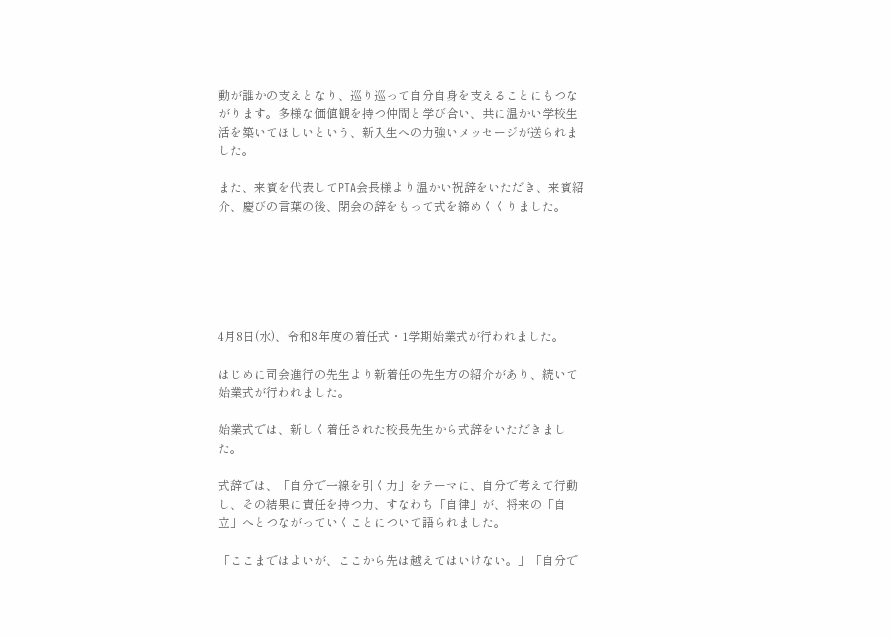動が誰かの支えとなり、巡り巡って自分自身を支えることにもつながります。多様な価値観を持つ仲間と学び合い、共に温かい学校生活を築いてほしいという、新入生への力強いメッセージが送られました。

また、来賓を代表してPTA会長様より温かい祝辞をいただき、来賓紹介、慶びの言葉の後、閉会の辞をもって式を締めくくりました。






4月8日(水)、令和8年度の着任式・1学期始業式が行われました。

はじめに司会進行の先生より新着任の先生方の紹介があり、続いて始業式が行われました。

始業式では、新しく着任された校長先生から式辞をいただきました。

式辞では、「自分で一線を引く力」をテーマに、自分で考えて行動し、その結果に責任を持つ力、すなわち「自律」が、将来の「自立」へとつながっていくことについて語られました。

「ここまではよいが、ここから先は越えてはいけない。」「自分で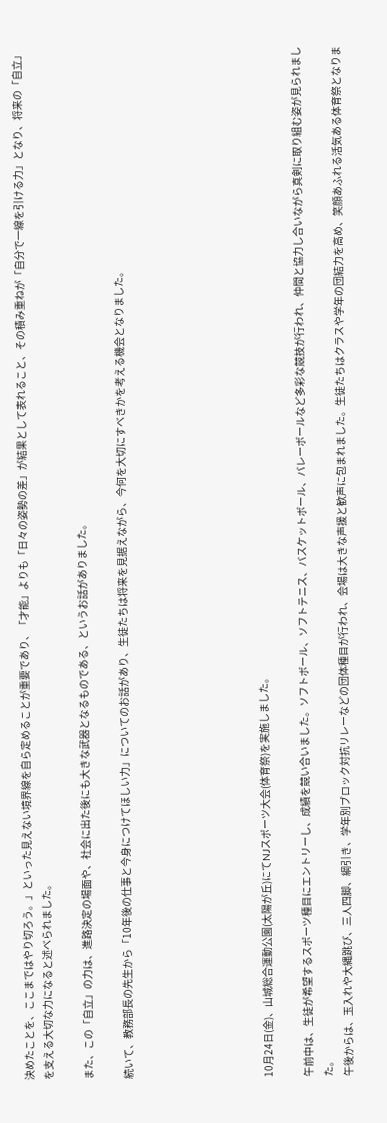決めたことを、ここまではやり切ろう。」といった見えない境界線を自ら定めることが重要であり、「才能」よりも「日々の姿勢の差」が結果として表れること、その積み重ねが「自分で一線を引ける力」となり、将来の「自立」を支える大切な力になると述べられました。

また、この「自立」の力は、進路決定の場面や、社会に出た後にも大きな武器となるものである、というお話がありました。

続いて、教務部長の先生から「10年後の仕事と今身につけてほしい力」についてのお話があり、生徒たちは将来を見据えながら、今何を大切にすべきかを考える機会となりました。






10月24日(金)、山城総合運動公園(太陽が丘)にてNJスポーツ大会(体育祭)を実施しました。

午前中は、生徒が希望するスポーツ種目にエントリーし、成績を競い合いました。ソフトボール、ソフトテニス、バスケットボール、バレーボールなど多彩な競技が行われ、仲間と協力し合いながら真剣に取り組む姿が見られました。
午後からは、玉入れや大縄跳び、三人四脚、綱引き、学年別ブロック対抗リレーなどの団体種目が行われ、会場は大きな声援と歓声に包まれました。生徒たちはクラスや学年の団結力を高め、笑顔あふれる活気ある体育祭となりま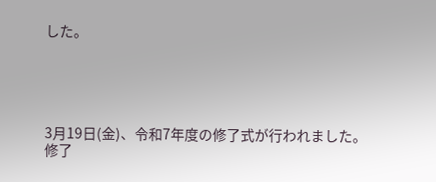した。





3月19日(金)、令和7年度の修了式が行われました。
修了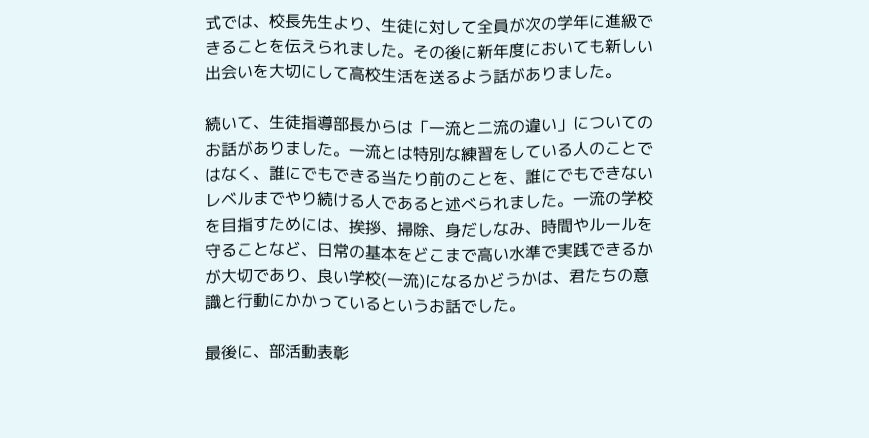式では、校長先生より、生徒に対して全員が次の学年に進級できることを伝えられました。その後に新年度においても新しい出会いを大切にして高校生活を送るよう話がありました。

続いて、生徒指導部長からは「一流と二流の違い」についてのお話がありました。一流とは特別な練習をしている人のことではなく、誰にでもできる当たり前のことを、誰にでもできないレベルまでやり続ける人であると述べられました。一流の学校を目指すためには、挨拶、掃除、身だしなみ、時間やルールを守ることなど、日常の基本をどこまで高い水準で実践できるかが大切であり、良い学校(一流)になるかどうかは、君たちの意識と行動にかかっているというお話でした。

最後に、部活動表彰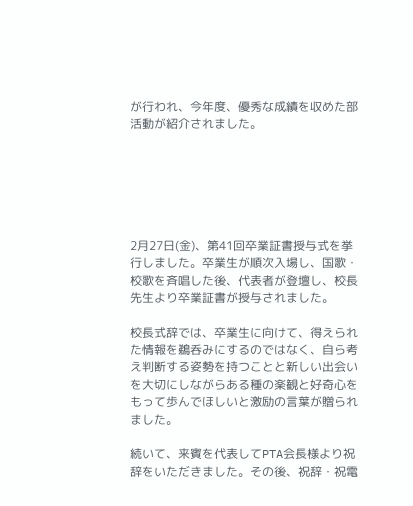が行われ、今年度、優秀な成績を収めた部活動が紹介されました。






2月27日(金)、第41回卒業証書授与式を挙行しました。卒業生が順次入場し、国歌・校歌を斉唱した後、代表者が登壇し、校長先生より卒業証書が授与されました。

校長式辞では、卒業生に向けて、得えられた情報を鵜呑みにするのではなく、自ら考え判断する姿勢を持つことと新しい出会いを大切にしながらある種の楽観と好奇心をもって歩んでほしいと激励の言葉が贈られました。

続いて、来賓を代表してPTA会長様より祝辞をいただきました。その後、祝辞・祝電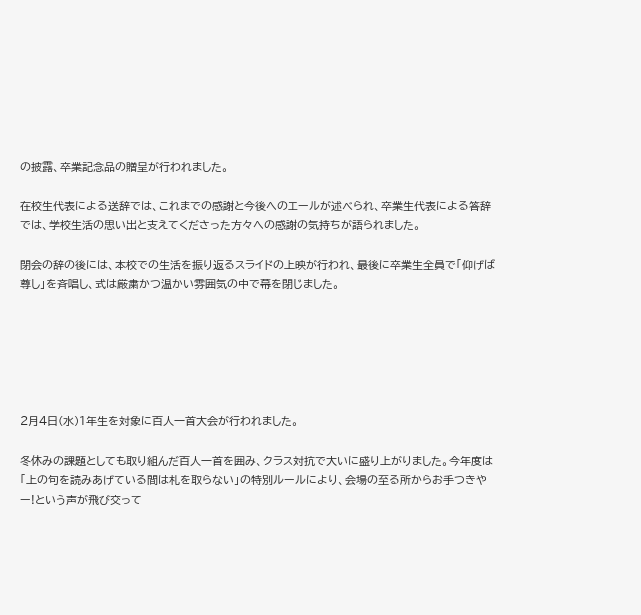の披露、卒業記念品の贈呈が行われました。

在校生代表による送辞では、これまでの感謝と今後へのエールが述べられ、卒業生代表による答辞では、学校生活の思い出と支えてくださった方々への感謝の気持ちが語られました。

閉会の辞の後には、本校での生活を振り返るスライドの上映が行われ、最後に卒業生全員で「仰げば尊し」を斉唱し、式は厳粛かつ温かい雰囲気の中で幕を閉じました。






2月4日(水)1年生を対象に百人一首大会が行われました。

冬休みの課題としても取り組んだ百人一首を囲み、クラス対抗で大いに盛り上がりました。今年度は「上の句を読みあげている間は札を取らない」の特別ルールにより、会場の至る所からお手つきやー!という声が飛び交って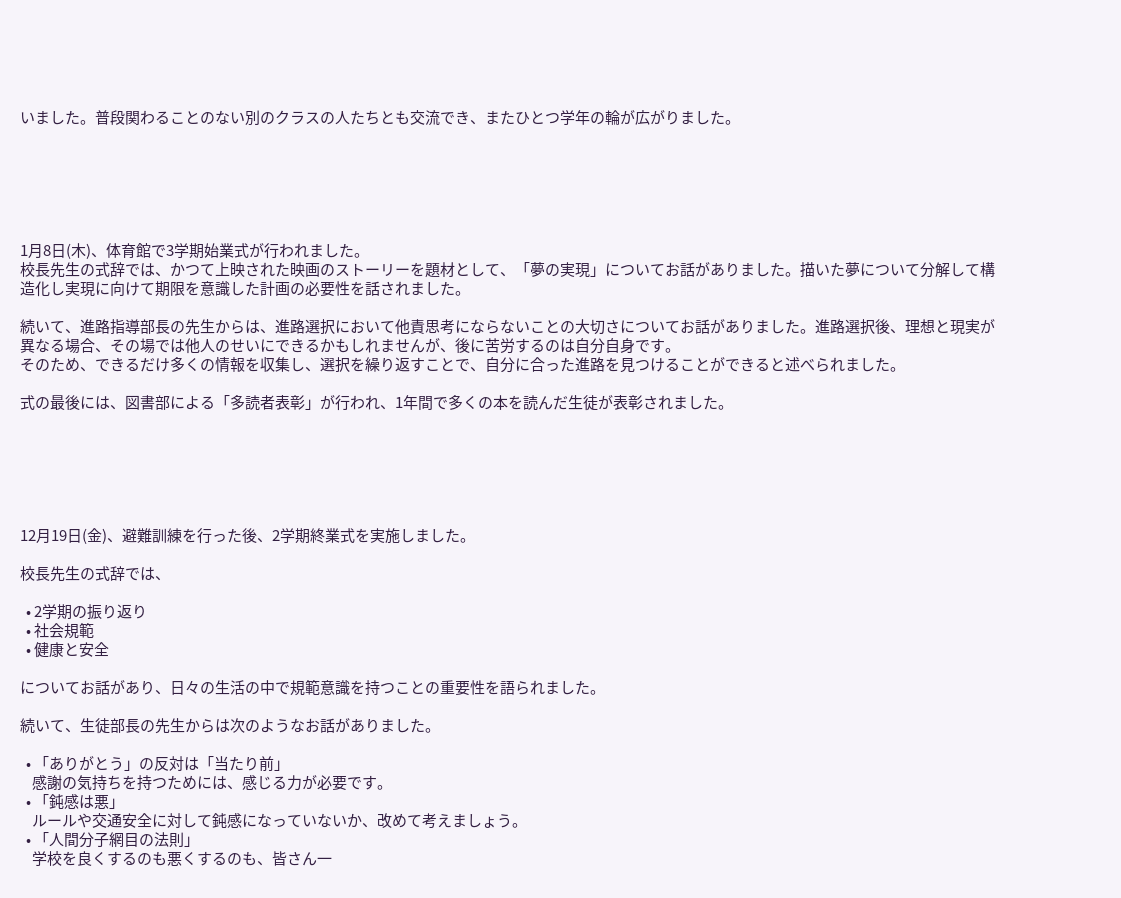いました。普段関わることのない別のクラスの人たちとも交流でき、またひとつ学年の輪が広がりました。






1月8日(木)、体育館で3学期始業式が行われました。
校長先生の式辞では、かつて上映された映画のストーリーを題材として、「夢の実現」についてお話がありました。描いた夢について分解して構造化し実現に向けて期限を意識した計画の必要性を話されました。

続いて、進路指導部長の先生からは、進路選択において他責思考にならないことの大切さについてお話がありました。進路選択後、理想と現実が異なる場合、その場では他人のせいにできるかもしれませんが、後に苦労するのは自分自身です。
そのため、できるだけ多くの情報を収集し、選択を繰り返すことで、自分に合った進路を見つけることができると述べられました。

式の最後には、図書部による「多読者表彰」が行われ、1年間で多くの本を読んだ生徒が表彰されました。






12月19日(金)、避難訓練を行った後、2学期終業式を実施しました。

校長先生の式辞では、

  • 2学期の振り返り
  • 社会規範
  • 健康と安全

についてお話があり、日々の生活の中で規範意識を持つことの重要性を語られました。

続いて、生徒部長の先生からは次のようなお話がありました。

  • 「ありがとう」の反対は「当たり前」
    感謝の気持ちを持つためには、感じる力が必要です。
  • 「鈍感は悪」
    ルールや交通安全に対して鈍感になっていないか、改めて考えましょう。
  • 「人間分子網目の法則」
    学校を良くするのも悪くするのも、皆さん一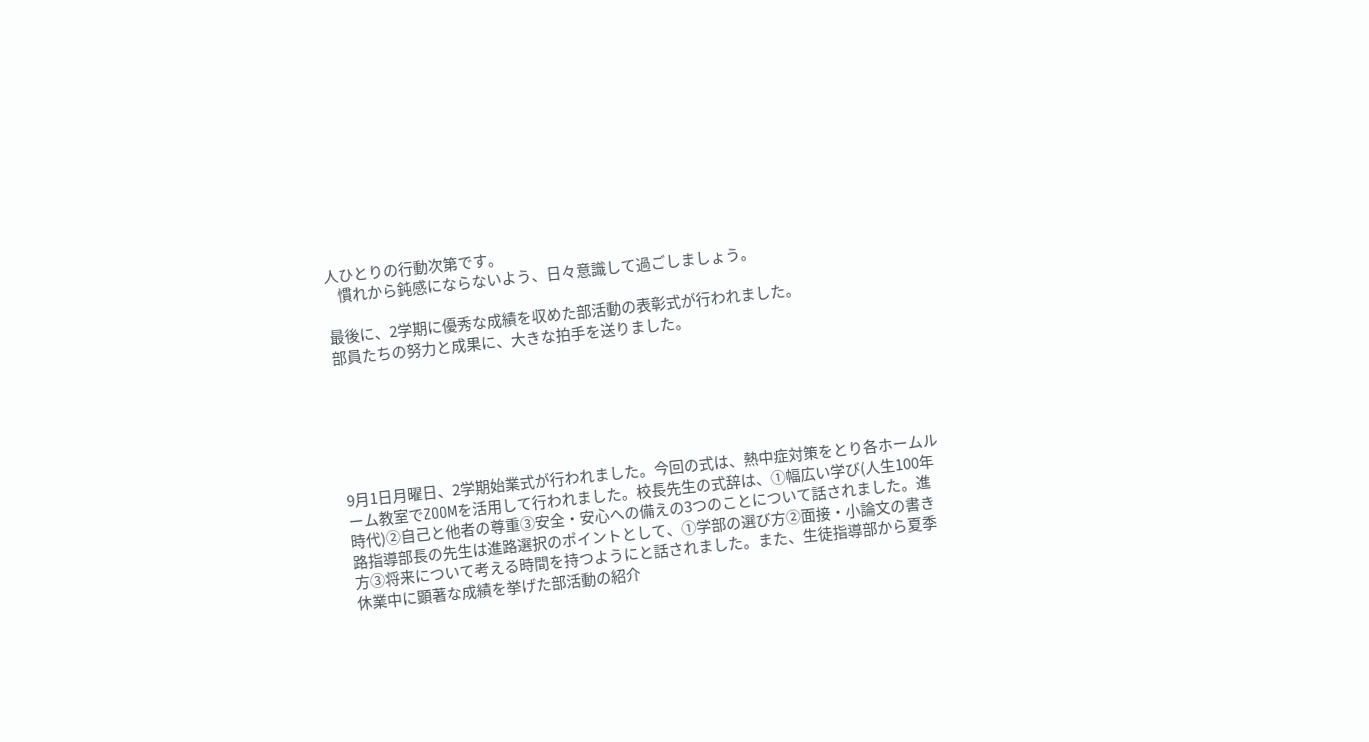人ひとりの行動次第です。
    慣れから鈍感にならないよう、日々意識して過ごしましょう。

最後に、2学期に優秀な成績を収めた部活動の表彰式が行われました。
部員たちの努力と成果に、大きな拍手を送りました。






9月1日月曜日、2学期始業式が行われました。今回の式は、熱中症対策をとり各ホームルーム教室でZOOMを活用して行われました。校長先生の式辞は、①幅広い学び(人生100年時代)②自己と他者の尊重③安全・安心への備えの3つのことについて話されました。進路指導部長の先生は進路選択のポイントとして、①学部の選び方②面接・小論文の書き方③将来について考える時間を持つようにと話されました。また、生徒指導部から夏季休業中に顕著な成績を挙げた部活動の紹介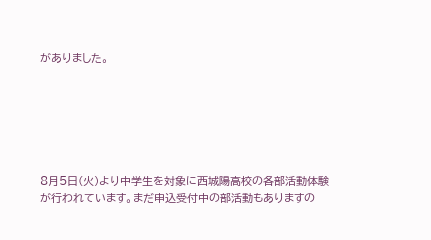がありました。






8月5日(火)より中学生を対象に西城陽高校の各部活動体験が行われています。まだ申込受付中の部活動もありますの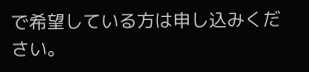で希望している方は申し込みください。